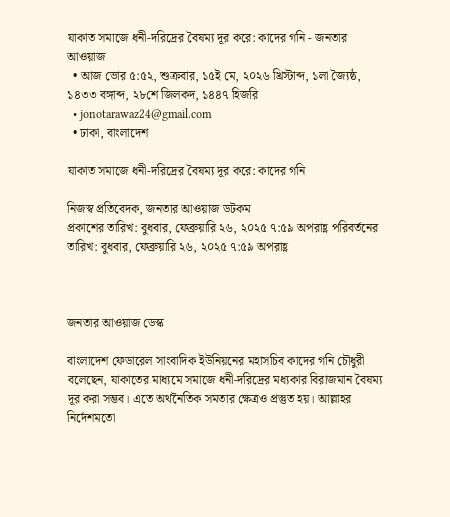যাকাত সমাজে ধনী-দরিদ্রের বৈষম্য দূর করে: কাদের গনি - জনতার আওয়াজ
  • আজ ভোর ৫:৫২, শুক্রবার, ১৫ই মে, ২০২৬ খ্রিস্টাব্দ, ১লা জ্যৈষ্ঠ, ১৪৩৩ বঙ্গাব্দ, ২৮শে জিলকদ, ১৪৪৭ হিজরি
  • jonotarawaz24@gmail.com
  • ঢাকা, বাংলাদেশ

যাকাত সমাজে ধনী-দরিদ্রের বৈষম্য দূর করে: কাদের গনি

নিজস্ব প্রতিবেদক, জনতার আওয়াজ ডটকম
প্রকাশের তারিখ: বুধবার, ফেব্রুয়ারি ২৬, ২০২৫ ৭:৫৯ অপরাহ্ণ পরিবর্তনের তারিখ: বুধবার, ফেব্রুয়ারি ২৬, ২০২৫ ৭:৫৯ অপরাহ্ণ



জনতার আওয়াজ ডেস্ক

বাংলাদেশ ফেডারেল সাংবাদিক ইউনিয়নের মহাসচিব কাদের গনি চৌধুরী বলেছেন, যাকাতের মাধ্যমে সমাজে ধনী-দরিদ্রের মধ্যকার বিরাজমান বৈষম্য দূর করা সম্ভব। এতে অর্থনৈতিক সমতার ক্ষেত্রও প্রস্তুত হয়। আল্লাহর নির্দেশমতো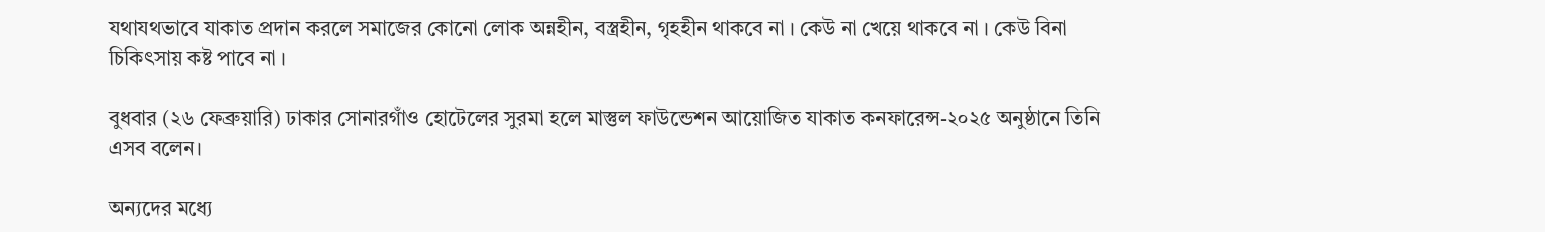যথাযথভাবে যাকাত প্রদান করলে সমাজের কোনো লোক অন্নহীন, বস্ত্রহীন, গৃহহীন থাকবে না । কেউ না খেয়ে থাকবে না । কেউ বিনা চিকিৎসায় কষ্ট পাবে না ।

বুধবার (২৬ ফেব্রুয়ারি) ঢাকার সোনারগাঁও হোটেলের সুরমা হলে মাস্তুল ফাউন্ডেশন আয়োজিত যাকাত কনফারেন্স-২০২৫ অনুষ্ঠানে তিনি এসব বলেন।

অন্যদের মধ্যে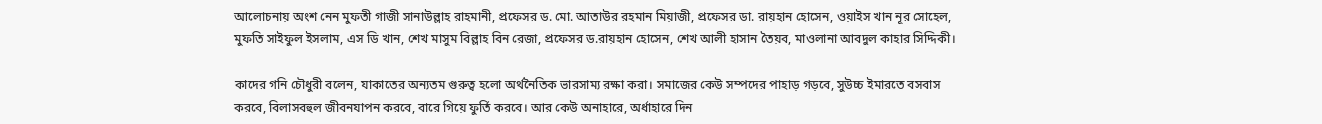আলোচনায় অংশ নেন মুফতী গাজী সানাউল্লাহ রাহমানী, প্রফেসর ড. মো. আতাউর রহমান মিয়াজী, প্রফেসর ডা. রায়হান হোসেন, ওয়াইস খান নূর সোহেল, মুফতি সাইফুল ইসলাম, এস ডি খান, শেখ মাসুম বিল্লাহ বিন রেজা, প্রফেসর ড.রায়হান হোসেন, শেখ আলী হাসান তৈয়ব, মাওলানা আবদুল কাহার সিদ্দিকী।

কাদের গনি চৌধুরী বলেন, যাকাতের অন্যতম গুরুত্ব হলো অর্থনৈতিক ভারসাম্য রক্ষা করা। সমাজের কেউ সম্পদের পাহাড় গড়বে, সুউচ্চ ইমারতে বসবাস করবে, বিলাসবহুল জীবনযাপন করবে, বারে গিয়ে ফুর্তি করবে। আর কেউ অনাহারে, অর্ধাহারে দিন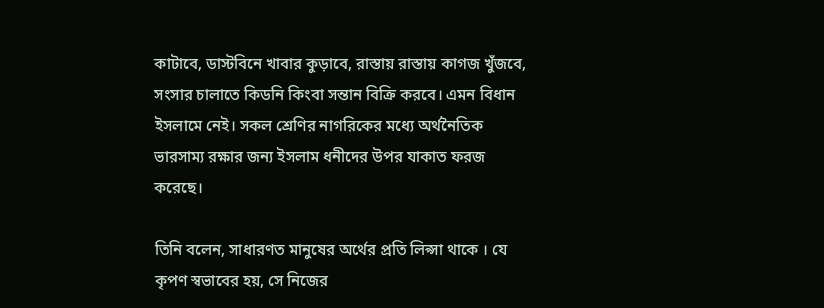কাটাবে, ডাস্টবিনে খাবার কুড়াবে, রাস্তায় রাস্তায় কাগজ খুঁজবে, সংসার চালাতে কিডনি কিংবা সন্তান বিক্রি করবে। এমন বিধান ইসলামে নেই। সকল শ্রেণির নাগরিকের মধ্যে অর্থনৈতিক ভারসাম্য রক্ষার জন্য ইসলাম ধনীদের উপর যাকাত ফরজ করেছে।

তিনি বলেন, সাধারণত মানুষের অর্থের প্রতি লিপ্সা থাকে । যে কৃপণ স্বভাবের হয়, সে নিজের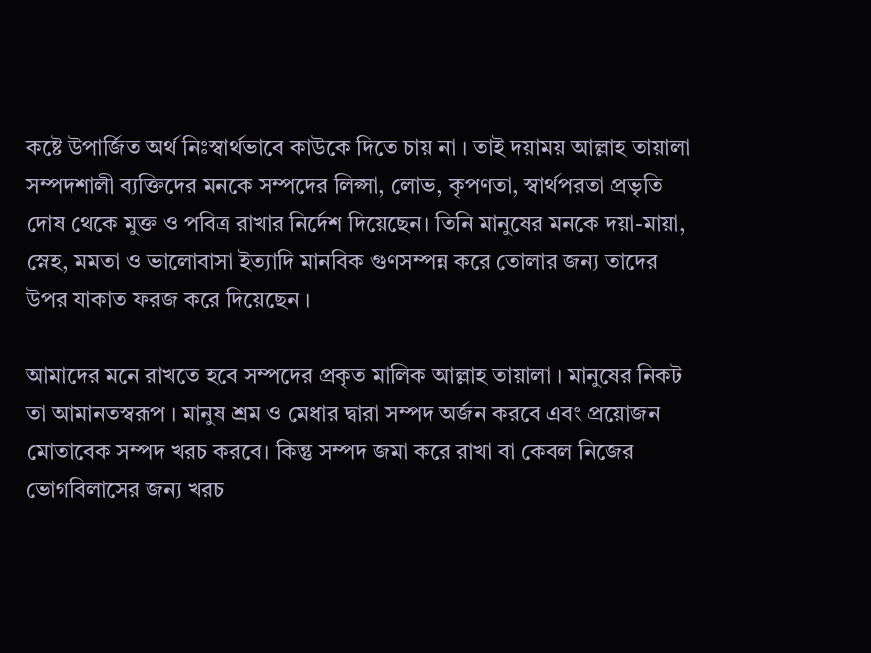কষ্টে উপার্জিত অর্থ নিঃস্বার্থভাবে কাউকে দিতে চায় না । তাই দয়াময় আল্লাহ তায়ালা সম্পদশালী ব্যক্তিদের মনকে সম্পদের লিপ্সা, লোভ, কৃপণতা, স্বার্থপরতা প্রভৃতি দোষ থেকে মুক্ত ও পবিত্র রাখার নির্দেশ দিয়েছেন। তিনি মানুষের মনকে দয়া-মায়া, স্নেহ, মমতা ও ভালোবাসা ইত্যাদি মানবিক গুণসম্পন্ন করে তোলার জন্য তাদের উপর যাকাত ফরজ করে দিয়েছেন ।

আমাদের মনে রাখতে হবে সম্পদের প্রকৃত মালিক আল্লাহ তায়ালা । মানুষের নিকট তা আমানতস্বরূপ । মানুষ শ্রম ও মেধার দ্বারা সম্পদ অর্জন করবে এবং প্রয়োজন মোতাবেক সম্পদ খরচ করবে। কিন্তু সম্পদ জমা করে রাখা বা কেবল নিজের ভোগবিলাসের জন্য খরচ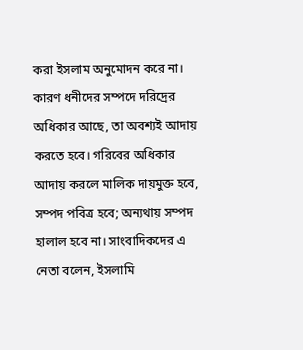করা ইসলাম অনুমোদন করে না। কারণ ধনীদের সম্পদে দরিদ্রের অধিকার আছে, তা অবশ্যই আদায় করতে হবে। গরিবের অধিকার আদায় করলে মালিক দায়মুক্ত হবে, সম্পদ পবিত্র হবে; অন্যথায় সম্পদ হালাল হবে না। সাংবাদিকদের এ নেতা বলেন, ইসলামি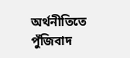অর্থনীতিতে পুঁজিবাদ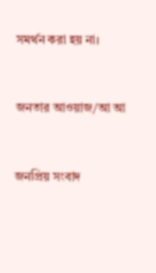সমর্থন করা হয় না।



জনতার আওয়াজ/আ আ



জনপ্রিয় সংবাদ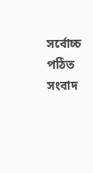সর্বোচ্চ পঠিত সংবাদ